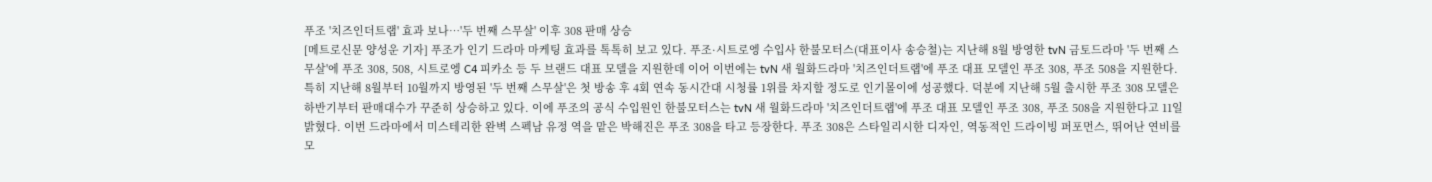푸조 '치즈인더트랩' 효과 보나…'두 번째 스무살' 이후 308 판매 상승
[메트로신문 양성운 기자] 푸조가 인기 드라마 마케팅 효과를 톡톡히 보고 있다. 푸조·시트로엥 수입사 한불모터스(대표이사 송승철)는 지난해 8월 방영한 tvN 금토드라마 '두 번째 스무살'에 푸조 308, 508, 시트로엥 C4 피카소 등 두 브랜드 대표 모델을 지원한데 이어 이번에는 tvN 새 월화드라마 '치즈인더트랩'에 푸조 대표 모델인 푸조 308, 푸조 508을 지원한다. 특히 지난해 8월부터 10월까지 방영된 '두 번째 스무살'은 첫 방송 후 4회 연속 동시간대 시청률 1위를 차지할 정도로 인기몰이에 성공했다. 덕분에 지난해 5월 출시한 푸조 308 모델은 하반기부터 판매대수가 꾸준히 상승하고 있다. 이에 푸조의 공식 수입원인 한불모터스는 tvN 새 월화드라마 '치즈인더트랩'에 푸조 대표 모델인 푸조 308, 푸조 508을 지원한다고 11일 밝혔다. 이번 드라마에서 미스테리한 완벽 스펙남 유정 역을 맡은 박해진은 푸조 308을 타고 등장한다. 푸조 308은 스타일리시한 디자인, 역동적인 드라이빙 퍼포먼스, 뛰어난 연비를 모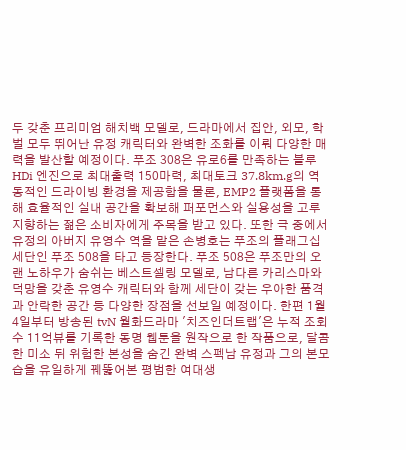두 갖춘 프리미엄 해치백 모델로, 드라마에서 집안, 외모, 학벌 모두 뛰어난 유정 캐릭터와 완벽한 조화를 이뤄 다양한 매력을 발산할 예정이다. 푸조 308은 유로6를 만족하는 블루HDi 엔진으로 최대출력 150마력, 최대토크 37.8km.g의 역동적인 드라이빙 환경을 제공함을 물론, EMP2 플랫폼을 통해 효율적인 실내 공간을 확보해 퍼포먼스와 실용성을 고루 지향하는 젊은 소비자에게 주목을 받고 있다. 또한 극 중에서 유정의 아버지 유영수 역을 맡은 손병호는 푸조의 플래그십 세단인 푸조 508을 타고 등장한다. 푸조 508은 푸조만의 오랜 노하우가 숨쉬는 베스트셀링 모델로, 남다른 카리스마와 덕망을 갖춘 유영수 캐릭터와 함께 세단이 갖는 우아한 품격과 안락한 공간 등 다양한 장점을 선보일 예정이다. 한편 1월 4일부터 방송된 tvN 월화드라마 '치즈인더트랩'은 누적 조회 수 11억뷰를 기록한 동명 웹툰을 원작으로 한 작품으로, 달콤한 미소 뒤 위험한 본성을 숨긴 완벽 스펙남 유정과 그의 본모습을 유일하게 꿰뚫어본 평범한 여대생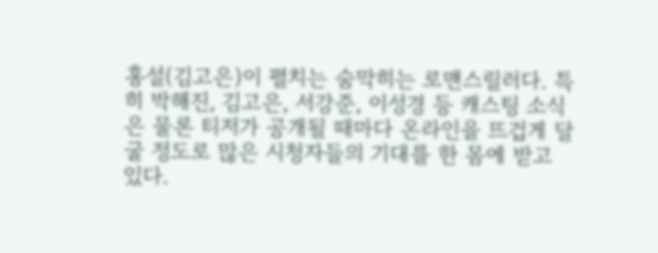홍설(김고은)이 펼치는 숨막히는 로맨스릴러다. 특히 박해진, 김고은, 서강준, 이성경 등 캐스팅 소식은 물론 티저가 공개될 때마다 온라인을 뜨겁게 달굴 정도로 많은 시청자들의 기대를 한 몸에 받고 있다.